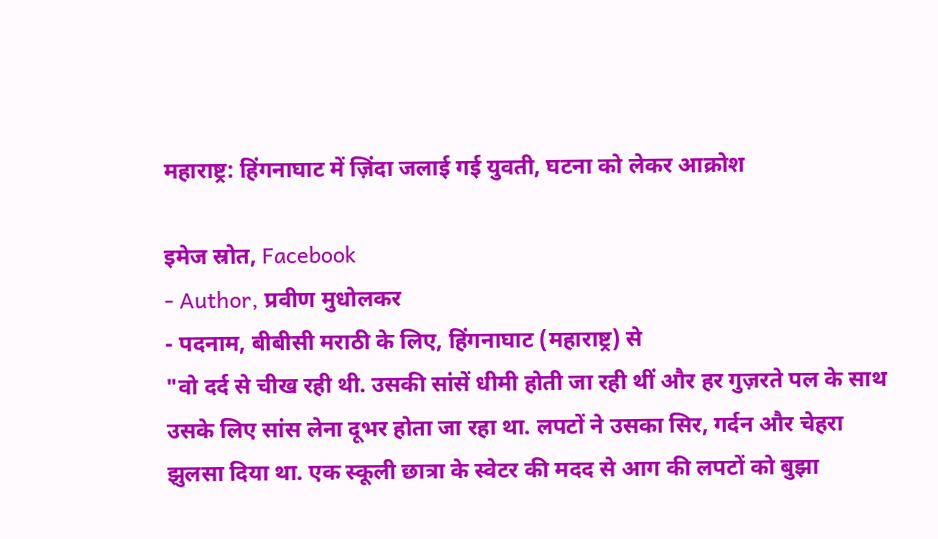महाराष्ट्र: हिंगनाघाट में ज़िंदा जलाई गई युवती, घटना को लेकर आक्रोश

इमेज स्रोत, Facebook
- Author, प्रवीण मुधोलकर
- पदनाम, बीबीसी मराठी के लिए, हिंगनाघाट (महाराष्ट्र) से
"वो दर्द से चीख रही थी. उसकी सांसें धीमी होती जा रही थीं और हर गुज़रते पल के साथ उसके लिए सांस लेना दूभर होता जा रहा था. लपटों ने उसका सिर, गर्दन और चेहरा झुलसा दिया था. एक स्कूली छात्रा के स्वेटर की मदद से आग की लपटों को बुझा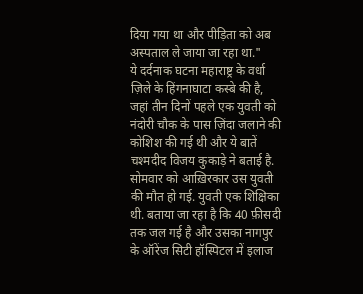दिया गया था और पीड़िता को अब अस्पताल ले जाया जा रहा था."
ये दर्दनाक घटना महाराष्ट्र के वर्धा ज़िले के हिंगनाघाटा कस्बे की है, जहां तीन दिनों पहले एक युवती को नंदोरी चौक के पास ज़िंदा जलाने की कोशिश की गई थी और ये बातें चश्मदीद विजय कुकाड़े ने बताई है.
सोमवार को आख़िरकार उस युवती की मौत हो गई. युवती एक शिक्षिका थी. बताया जा रहा है कि 40 फ़ीसदी तक जल गई है और उसका नागपुर के ऑरेंज सिटी हॉस्पिटल में इलाज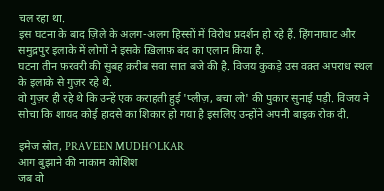चल रहा था.
इस घटना के बाद ज़िले के अलग-अलग हिस्सों में विरोध प्रदर्शन हो रहे हैं. हिंगनाघाट और समुद्रपुर इलाके में लोगों ने इसके ख़िलाफ़ बंद का एलान किया है.
घटना तीन फ़रवरी की सुबह क़रीब सवा सात बजे की है. विजय कुकड़े उस वक़्त अपराध स्थल के इलाके से गुज़र रहे थे.
वो गुज़र ही रहे थे कि उन्हें एक कराहती हुई 'प्लीज़, बचा लो' की पुकार सुनाई पड़ी. विजय ने सोचा कि शायद कोई हादसे का शिकार हो गया है इसलिए उन्होंने अपनी बाइक रोक दी.

इमेज स्रोत, PRAVEEN MUDHOLKAR
आग बुझाने की नाकाम कोशिश
जब वो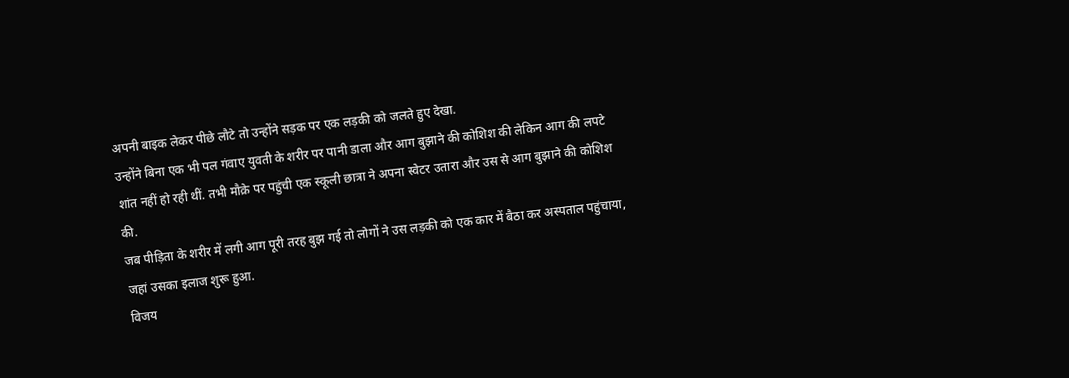अपनी बाइक लेकर पीछे लौटे तो उन्होंने सड़क पर एक लड़की को जलते हुए देखा.
उन्होंने बिना एक भी पल गंवाए युवती के शरीर पर पानी डाला और आग बुझाने की कोशिश की लेकिन आग की लपटे शांत नहीं हो रही थीं. तभी मौक़े पर पहुंची एक स्कूली छात्रा ने अपना स्वेटर उतारा और उस से आग बुझाने की कोशिश की.
जब पीड़िता के शरीर में लगी आग पूरी तरह बुझ गई तो लोगों ने उस लड़की को एक कार में बैठा कर अस्पताल पहुंचाया, जहां उसका इलाज शुरू हुआ.
विजय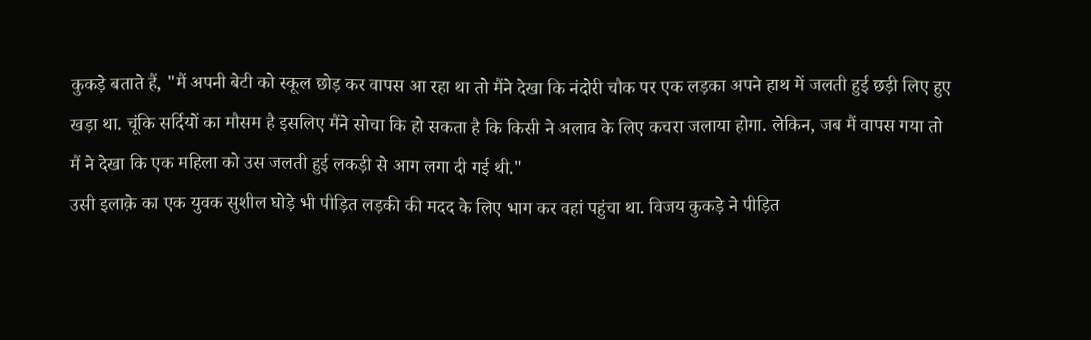कुकड़े बताते हैं, "मैं अपनी बेटी को स्कूल छोड़ कर वापस आ रहा था तो मैंने देखा कि नंदोरी चौक पर एक लड़का अपने हाथ में जलती हुई छड़ी लिए हुए खड़ा था. चूंकि सर्दियों का मौसम है इसलिए मैंने सोचा कि हो सकता है कि किसी ने अलाव के लिए कचरा जलाया होगा. लेकिन, जब मैं वापस गया तो मैं ने देखा कि एक महिला को उस जलती हुई लकड़ी से आग लगा दी गई थी."
उसी इलाक़े का एक युवक सुशील घोड़े भी पीड़ित लड़की की मदद के लिए भाग कर वहां पहुंचा था. विजय कुकड़े ने पीड़ित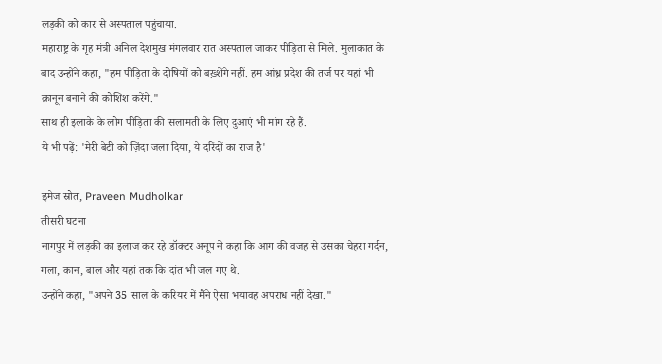लड़की को कार से अस्पताल पहुंचाया.
महाराष्ट्र के गृह मंत्री अनिल देशमुख मंगलवार रात अस्पताल जाकर पीड़िता से मिले. मुलाकात के बाद उन्होंने कहा, "हम पीड़िता के दोषियों को बख़्शेंगे नहीं. हम आंध्र प्रदेश की तर्ज पर यहां भी क़ानून बनाने की कोशिश करेंगे."
साथ ही इलाके के लोग पीड़िता की सलामती के लिए दुआएं भी मांग रहे हैं.
ये भी पढ़ें: 'मेरी बेटी को ज़िंदा जला दिया, ये दरिंदों का राज है'

इमेज स्रोत, Praveen Mudholkar
तीसरी घटना
नागपुर में लड़की का इलाज कर रहे डॉक्टर अनूप ने कहा कि आग की वजह से उसका चेहरा गर्दन, गला, कान, बाल और यहां तक कि दांत भी जल गए थे.
उन्होंने कहा, "अपने 35 साल के करियर में मैंने ऐसा भयावह अपराध नहीं देखा."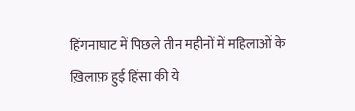हिंगनाघाट में पिछले तीन महीनों में महिलाओं के ख़िलाफ़ हुई हिंसा की ये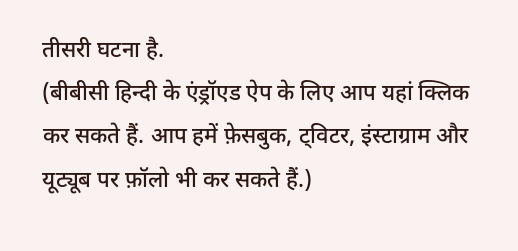तीसरी घटना है.
(बीबीसी हिन्दी के एंड्रॉएड ऐप के लिए आप यहां क्लिक कर सकते हैं. आप हमें फ़ेसबुक, ट्विटर, इंस्टाग्राम और यूट्यूब पर फ़ॉलो भी कर सकते हैं.)